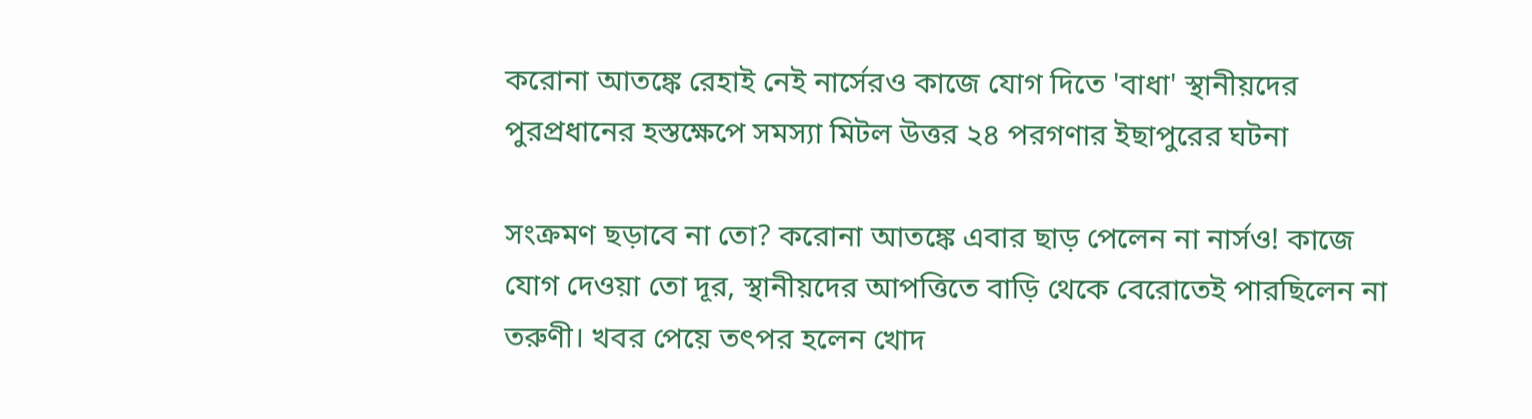করোনা আতঙ্কে রেহাই নেই নার্সেরও কাজে যোগ দিতে 'বাধা' স্থানীয়দের পুরপ্রধানের হস্তক্ষেপে সমস্যা মিটল উত্তর ২৪ পরগণার ইছাপুরের ঘটনা

সংক্রমণ ছড়াবে না তো? করোনা আতঙ্কে এবার ছাড় পেলেন না নার্সও! কাজে যোগ দেওয়া তো দূর, স্থানীয়দের আপত্তিতে বাড়ি থেকে বেরোতেই পারছিলেন না তরুণী। খবর পেয়ে তৎপর হলেন খোদ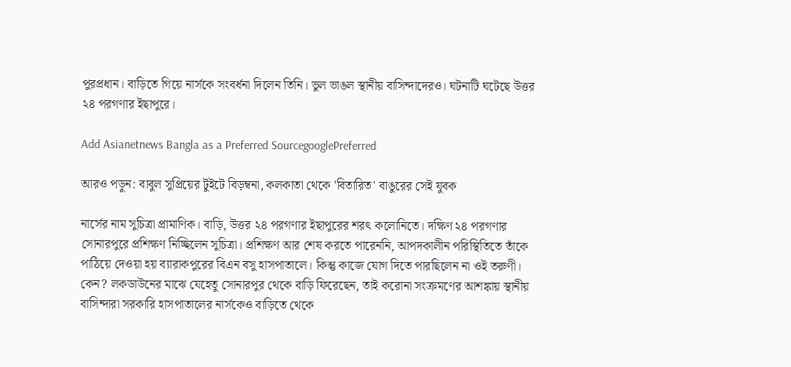পুরপ্রধান। বাড়িতে গিয়ে নার্সকে সংবর্ধনা দিলেন তিনি। ভুল ভাঙল স্থানীয় বাসিন্দাদেরও। ঘটনাটি ঘটেছে উত্তর ২৪ পরগণার ইছাপুরে।

Add Asianetnews Bangla as a Preferred SourcegooglePreferred

আরও পড়ুন: বাবুল সুপ্রিয়ের টুইটে বিড়ম্বনা, কলকাতা থেকে 'বিতারিত' বাঙুরের সেই যুবক

নার্সের নাম সুচিত্রা প্রামাণিক। বাড়ি, উত্তর ২৪ পরগণার ইছাপুরের শরৎ কলোনিতে। দক্ষিণ ২৪ পরগণার সোনারপুরে প্রশিক্ষণ নিচ্ছিলেন সুচিত্রা। প্রশিক্ষণ আর শেষ করতে পারেননি, আপদকালীন পরিস্থিতিতে তাঁকে পাঠিয়ে দেওয়া হয় ব্যারাকপুরের বিএন বসু হাসপাতালে। কিন্তু কাজে যোগ দিতে পারছিলেন না ওই তরুণী। কেন? লকডাউনের মাঝে যেহেতু সোনারপুর থেকে বাড়ি ফিরেছেন, তাই করোনা সংক্রমণের আশঙ্কায় স্থানীয় বাসিন্দারা সরকারি হাসপাতালের নার্সকেও বাড়িতে থেকে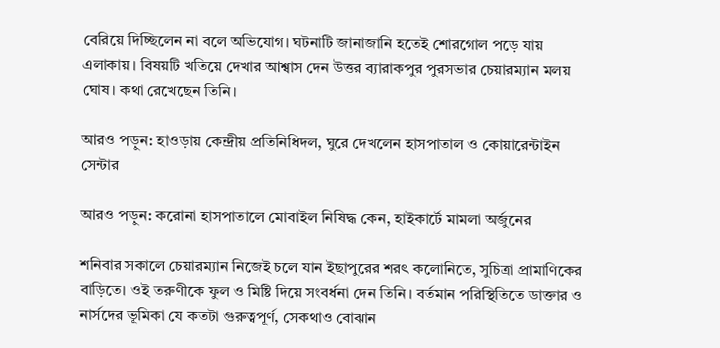বেরিয়ে দিচ্ছিলেন না বলে অভিযোগ। ঘটনাটি জানাজানি হতেই শোরগোল পড়ে যায় এলাকায়। বিষয়টি খতিয়ে দেখার আশ্বাস দেন উত্তর ব্যারাকপুর পুরসভার চেয়ারম্যান মলয় ঘোষ। কথা রেখেছেন তিনি।

আরও পড়ুন: হাওড়ায় কেন্দ্রীয় প্রতিনিধিদল, ঘুরে দেখলেন হাসপাতাল ও কোয়ারেন্টাইন সেন্টার

আরও পড়ুন: করোনা হাসপাতালে মোবাইল নিষিদ্ধ কেন, হাইকার্টে মামলা অর্জুনের

শনিবার সকালে চেয়ারম্যান নিজেই চলে যান ইছাপুরের শরৎ কলোনিতে, সুচিত্রা প্রামাণিকের বাড়িতে। ওই তরুণীকে ফুল ও মিষ্টি দিয়ে সংবর্ধনা দেন তিনি। বর্তমান পরিস্থিতিতে ডাক্তার ও নার্সদের ভূমিকা যে কতটা গুরুত্বপূর্ণ, সেকথাও বোঝান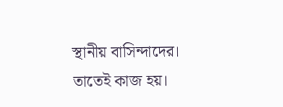স্থানীয় বাসিন্দাদের। তাতেই কাজ হয়।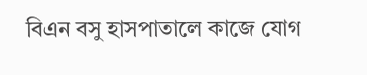বিএন বসু হাসপাতালে কাজে যোগ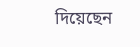দিয়েছেন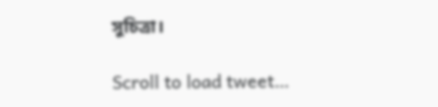সুচিত্রা।

Scroll to load tweet…